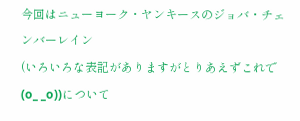今回はニューヨーク・ヤンキースのジョバ・チェンバーレイン
(いろいろな表記がありますがとりあえずこれで(o_ _o))について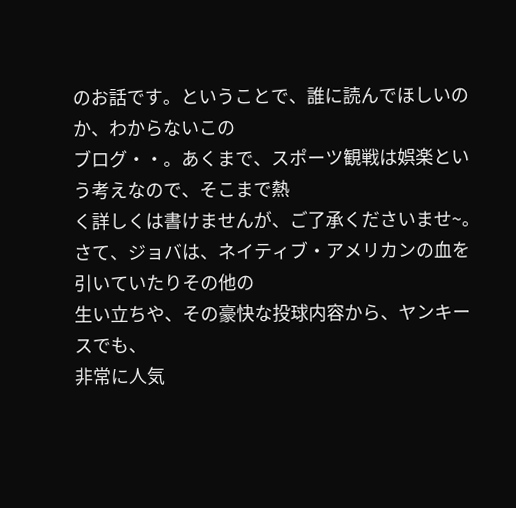のお話です。ということで、誰に読んでほしいのか、わからないこの
ブログ・・。あくまで、スポーツ観戦は娯楽という考えなので、そこまで熱
く詳しくは書けませんが、ご了承くださいませ~。
さて、ジョバは、ネイティブ・アメリカンの血を引いていたりその他の
生い立ちや、その豪快な投球内容から、ヤンキースでも、
非常に人気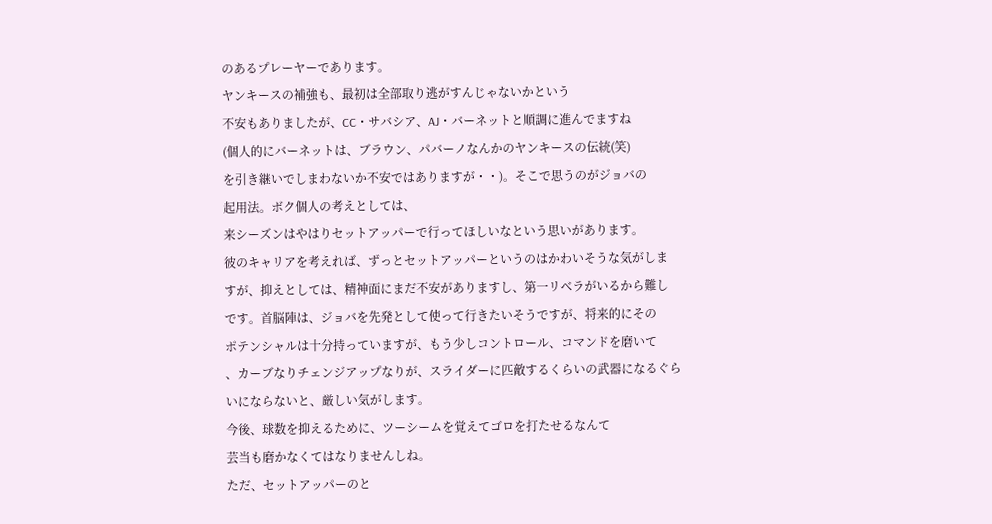のあるプレーヤーであります。
ヤンキースの補強も、最初は全部取り逃がすんじゃないかという
不安もありましたが、CC・サバシア、AJ・バーネットと順調に進んでますね
(個人的にバーネットは、ブラウン、パバーノなんかのヤンキースの伝統(笑)
を引き継いでしまわないか不安ではありますが・・)。そこで思うのがジョバの
起用法。ボク個人の考えとしては、
来シーズンはやはりセットアッパーで行ってほしいなという思いがあります。
彼のキャリアを考えれば、ずっとセットアッパーというのはかわいそうな気がしま
すが、抑えとしては、精神面にまだ不安がありますし、第一リベラがいるから難し
です。首脳陣は、ジョバを先発として使って行きたいそうですが、将来的にその
ポテンシャルは十分持っていますが、もう少しコントロール、コマンドを磨いて
、カーブなりチェンジアップなりが、スライダーに匹敵するくらいの武器になるぐら
いにならないと、厳しい気がします。
今後、球数を抑えるために、ツーシームを覚えてゴロを打たせるなんて
芸当も磨かなくてはなりませんしね。
ただ、セットアッパーのと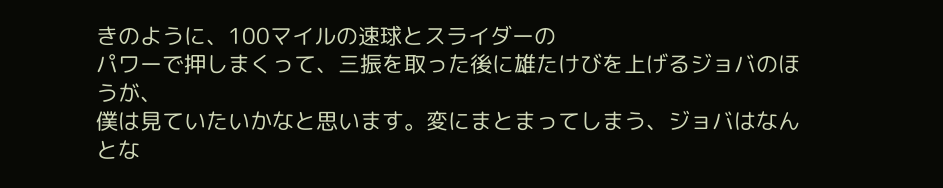きのように、100マイルの速球とスライダーの
パワーで押しまくって、三振を取った後に雄たけびを上げるジョバのほうが、
僕は見ていたいかなと思います。変にまとまってしまう、ジョバはなんとな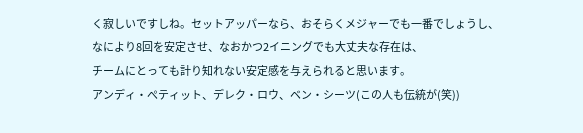く寂しいですしね。セットアッパーなら、おそらくメジャーでも一番でしょうし、
なにより8回を安定させ、なおかつ2イニングでも大丈夫な存在は、
チームにとっても計り知れない安定感を与えられると思います。
アンディ・ぺティット、デレク・ロウ、ベン・シーツ(この人も伝統が(笑))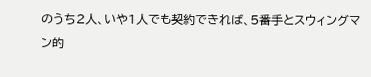のうち2人、いや1人でも契約できれば、5番手とスウィングマン的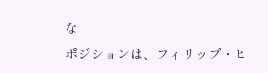な
ポジションは、フィリップ・ヒ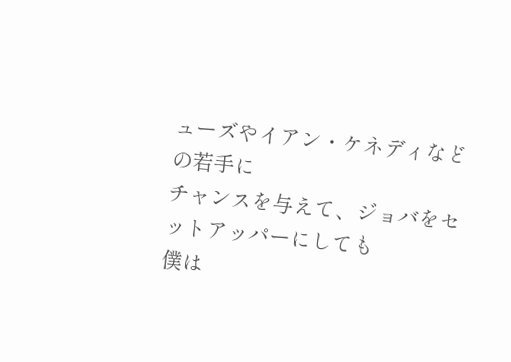ューズやイアン・ケネディなどの若手に
チャンスを与えて、ジョバをセットアッパーにしても
僕は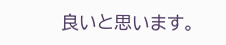良いと思います。